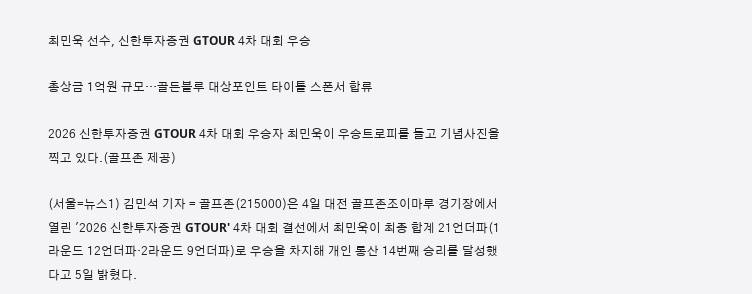최민욱 선수, 신한투자증권 GTOUR 4차 대회 우승

총상금 1억원 규모…골든블루 대상포인트 타이틀 스폰서 합류

2026 신한투자증권 GTOUR 4차 대회 우승자 최민욱이 우승트로피를 들고 기념사진을 찍고 있다.(골프존 제공)

(서울=뉴스1) 김민석 기자 = 골프존(215000)은 4일 대전 골프존조이마루 경기장에서 열린 '2026 신한투자증권 GTOUR' 4차 대회 결선에서 최민욱이 최종 합계 21언더파(1라운드 12언더파·2라운드 9언더파)로 우승을 차지해 개인 통산 14번째 승리를 달성했다고 5일 밝혔다.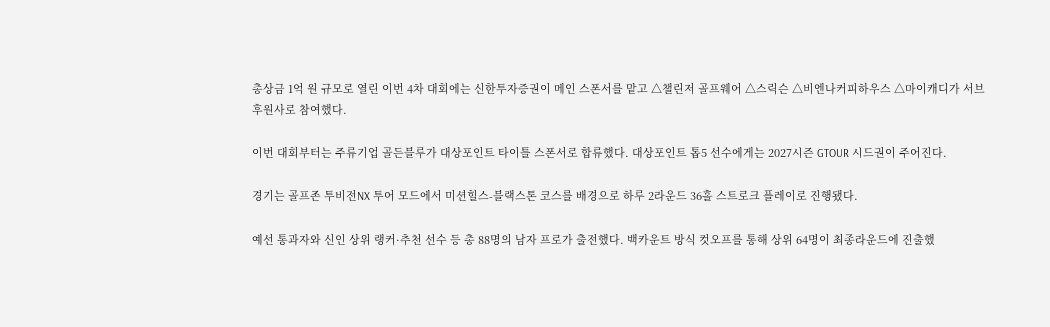총상금 1억 원 규모로 열린 이번 4차 대회에는 신한투자증권이 메인 스폰서를 맡고 △챌린저 골프웨어 △스릭슨 △비엔나커피하우스 △마이캐디가 서브 후원사로 참여했다.

이번 대회부터는 주류기업 골든블루가 대상포인트 타이틀 스폰서로 합류했다. 대상포인트 톱5 선수에게는 2027시즌 GTOUR 시드권이 주어진다.

경기는 골프존 투비전NX 투어 모드에서 미션힐스-블랙스톤 코스를 배경으로 하루 2라운드 36홀 스트로크 플레이로 진행됐다.

예선 통과자와 신인 상위 랭커·추천 선수 등 총 88명의 남자 프로가 출전했다. 백카운트 방식 컷오프를 통해 상위 64명이 최종라운드에 진출했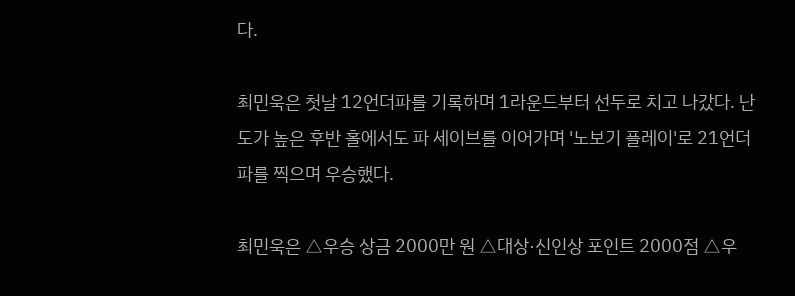다.

최민욱은 첫날 12언더파를 기록하며 1라운드부터 선두로 치고 나갔다. 난도가 높은 후반 홀에서도 파 세이브를 이어가며 '노보기 플레이'로 21언더파를 찍으며 우승했다.

최민욱은 △우승 상금 2000만 원 △대상·신인상 포인트 2000점 △우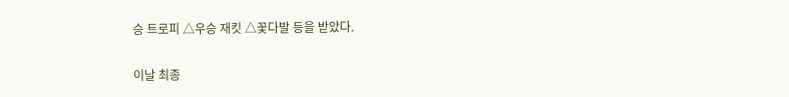승 트로피 △우승 재킷 △꽃다발 등을 받았다.

이날 최종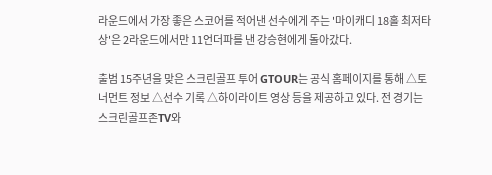라운드에서 가장 좋은 스코어를 적어낸 선수에게 주는 '마이캐디 18홀 최저타상'은 2라운드에서만 11언더파를 낸 강승현에게 돌아갔다.

출범 15주년을 맞은 스크린골프 투어 GTOUR는 공식 홈페이지를 통해 △토너먼트 정보 △선수 기록 △하이라이트 영상 등을 제공하고 있다. 전 경기는 스크린골프존TV와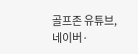골프존 유튜브, 네이버·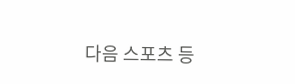다음 스포츠 등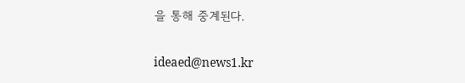을 통해 중계된다.

ideaed@news1.kr